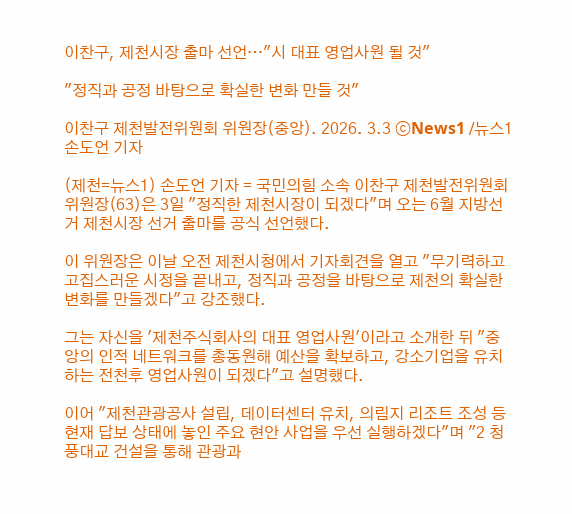이찬구, 제천시장 출마 선언…"시 대표 영업사원 될 것"

"정직과 공정 바탕으로 확실한 변화 만들 것"

이찬구 제천발전위원회 위원장(중앙). 2026. 3.3 ⓒNews1 /뉴스1 손도언 기자

(제천=뉴스1) 손도언 기자 = 국민의힘 소속 이찬구 제천발전위원회 위원장(63)은 3일 "정직한 제천시장이 되겠다"며 오는 6월 지방선거 제천시장 선거 출마를 공식 선언했다.

이 위원장은 이날 오전 제천시청에서 기자회견을 열고 "무기력하고 고집스러운 시정을 끝내고, 정직과 공정을 바탕으로 제천의 확실한 변화를 만들겠다"고 강조했다.

그는 자신을 '제천주식회사의 대표 영업사원'이라고 소개한 뒤 "중앙의 인적 네트워크를 총동원해 예산을 확보하고, 강소기업을 유치하는 전천후 영업사원이 되겠다"고 설명했다.

이어 "제천관광공사 설립, 데이터센터 유치, 의림지 리조트 조성 등 현재 답보 상태에 놓인 주요 현안 사업을 우선 실행하겠다"며 "2 청풍대교 건설을 통해 관광과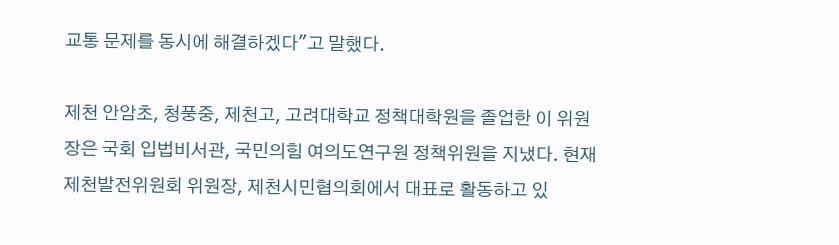교통 문제를 동시에 해결하겠다"고 말했다.

제천 안암초, 청풍중, 제천고, 고려대학교 정책대학원을 졸업한 이 위원장은 국회 입법비서관, 국민의힘 여의도연구원 정책위원을 지냈다. 현재 제천발전위원회 위원장, 제천시민협의회에서 대표로 활동하고 있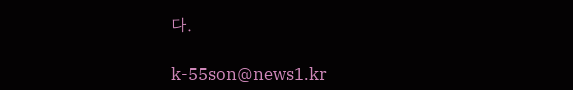다.

k-55son@news1.kr